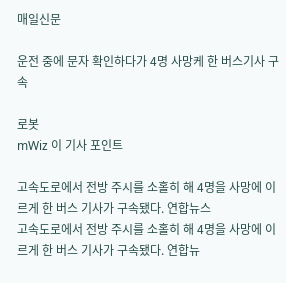매일신문

운전 중에 문자 확인하다가 4명 사망케 한 버스기사 구속

로봇
mWiz 이 기사 포인트

고속도로에서 전방 주시를 소홀히 해 4명을 사망에 이르게 한 버스 기사가 구속됐다. 연합뉴스
고속도로에서 전방 주시를 소홀히 해 4명을 사망에 이르게 한 버스 기사가 구속됐다. 연합뉴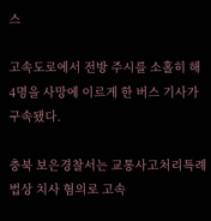스

고속도로에서 전방 주시를 소홀히 해 4명을 사망에 이르게 한 버스 기사가 구속됐다.

충북 보은경찰서는 교통사고처리특례법상 치사 혐의로 고속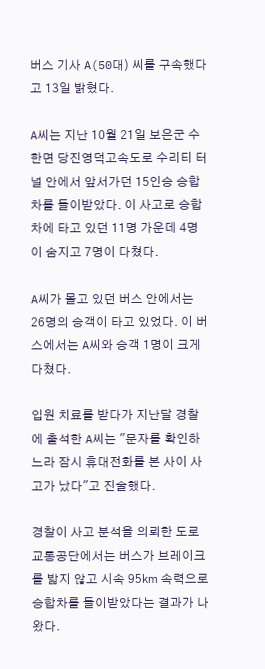버스 기사 A(50대) 씨를 구속했다고 13일 밝혔다.

A씨는 지난 10월 21일 보은군 수한면 당진영덕고속도로 수리티 터널 안에서 앞서가던 15인승 승합차를 들이받았다. 이 사고로 승합차에 타고 있던 11명 가운데 4명이 숨지고 7명이 다쳤다.

A씨가 몰고 있던 버스 안에서는 26명의 승객이 타고 있었다. 이 버스에서는 A씨와 승객 1명이 크게 다쳤다.

입원 치료를 받다가 지난달 경찰에 출석한 A씨는 "문자를 확인하느라 잠시 휴대전화를 본 사이 사고가 났다"고 진술했다.

경찰이 사고 분석을 의뢰한 도로교통공단에서는 버스가 브레이크를 밟지 않고 시속 95㎞ 속력으로 승합차를 들이받았다는 결과가 나왔다.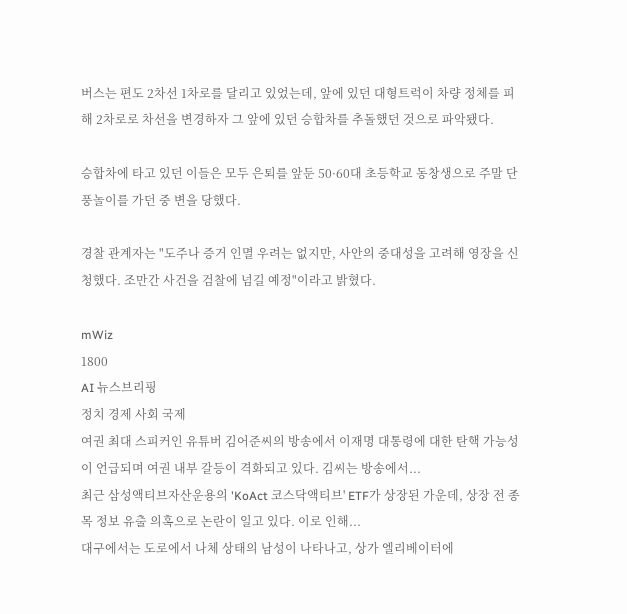버스는 편도 2차선 1차로를 달리고 있었는데, 앞에 있던 대형트럭이 차량 정체를 피해 2차로로 차선을 변경하자 그 앞에 있던 승합차를 추돌했던 것으로 파악됐다.

승합차에 타고 있던 이들은 모두 은퇴를 앞둔 50·60대 초등학교 동창생으로 주말 단풍놀이를 가던 중 변을 당했다.

경찰 관계자는 "도주나 증거 인멸 우려는 없지만, 사안의 중대성을 고려해 영장을 신청했다. 조만간 사건을 검찰에 넘길 예정"이라고 밝혔다.

mWiz
1800
AI 뉴스브리핑
정치 경제 사회 국제
여권 최대 스피커인 유튜버 김어준씨의 방송에서 이재명 대통령에 대한 탄핵 가능성이 언급되며 여권 내부 갈등이 격화되고 있다. 김씨는 방송에서...
최근 삼성액티브자산운용의 'KoAct 코스닥액티브' ETF가 상장된 가운데, 상장 전 종목 정보 유출 의혹으로 논란이 일고 있다. 이로 인해...
대구에서는 도로에서 나체 상태의 남성이 나타나고, 상가 엘리베이터에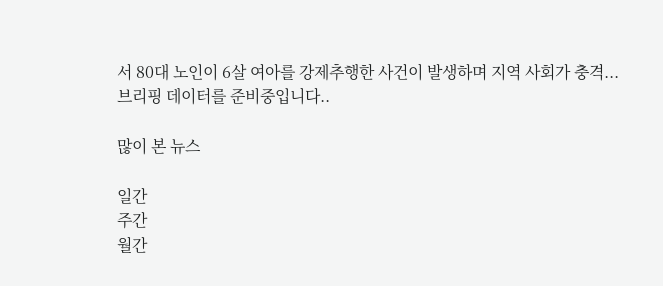서 80대 노인이 6살 여아를 강제추행한 사건이 발생하며 지역 사회가 충격...
브리핑 데이터를 준비중입니다..

많이 본 뉴스

일간
주간
월간